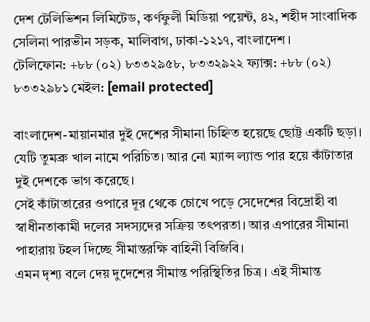দেশ টেলিভিশন লিমিটেড, কর্ণফুলী মিডিয়া পয়েন্ট, ৪২, শহীদ সাংবাদিক সেলিনা পারভীন সড়ক, মালিবাগ, ঢাকা-১২১৭, বাংলাদেশ।
টেলিফোন: +৮৮ (০২) ৮৩৩২৯৫৮, ৮৩৩২৯২২ ফ্যাক্স: +৮৮ (০২) ৮৩৩২৯৮১ মেইল: [email protected]

বাংলাদেশ-মায়ানমার দুই দেশের সীমানা চিহ্নিত হয়েছে ছোট্ট একটি ছড়া। যেটি তুমব্রু খাল নামে পরিচিত। আর নো ম্যান্স ল্যান্ড পার হয়ে কাঁটাতার দুই দেশকে ভাগ করেছে।
সেই কাঁটাতারের ওপারে দূর থেকে চোখে পড়ে সেদেশের বিদ্রোহী বা স্বাধীনতাকামী দলের সদস্যদের সক্রিয় তৎপরতা। আর এপারের সীমানা পাহারায় টহল দিচ্ছে সীমান্তরক্ষি বাহিনী বিজিবি।
এমন দৃশ্য বলে দেয় দুদেশের সীমান্ত পরিস্থিতির চিত্র। এই সীমান্ত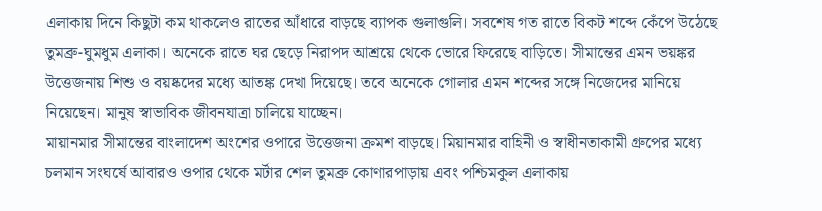এলাকায় দিনে কিছুটা কম থাকলেও রাতের আঁধারে বাড়ছে ব্যাপক গুলাগুলি। সবশেষ গত রাতে বিকট শব্দে কেঁপে উঠেছে তুমব্রু-ঘুমধুম এলাকা। অনেকে রাতে ঘর ছেড়ে নিরাপদ আশ্রয়ে থেকে ভোরে ফিরেছে বাড়িতে। সীমান্তের এমন ভয়ঙ্কর উত্তেজনায় শিশু ও বয়ষ্কদের মধ্যে আতঙ্ক দেখা দিয়েছে। তবে অনেকে গোলার এমন শব্দের সঙ্গে নিজেদের মানিয়ে নিয়েছেন। মানুষ স্বাভাবিক জীবনযাত্রা চালিয়ে যাচ্ছেন।
মায়ানমার সীমান্তের বাংলাদেশ অংশের ওপারে উত্তেজনা ক্রমশ বাড়ছে। মিয়ানমার বাহিনী ও স্বাধীনতাকামী গ্রুপের মধ্যে চলমান সংঘর্ষে আবারও ওপার থেকে মর্টার শেল তুমব্রু কোণারপাড়ায় এবং পশ্চিমকুল এলাকায়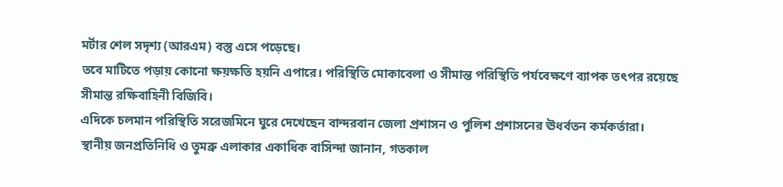মর্টার শেল সদৃশ্য (আরএম) বস্তু এসে পড়েছে।
তবে মাটিতে পড়ায় কোনো ক্ষয়ক্ষতি হয়নি এপারে। পরিস্থিতি মোকাবেলা ও সীমান্ত পরিস্থিতি পর্যবেক্ষণে ব্যাপক তৎপর রয়েছে সীমান্ত রক্ষিবাহিনী বিজিবি।
এদিকে চলমান পরিস্থিতি সরেজমিনে ঘুরে দেখেছেন বান্দরবান জেলা প্রশাসন ও পুলিশ প্রশাসনের ঊধর্বতন কর্মকর্তারা।
স্থানীয় জনপ্রতিনিধি ও তুমব্রু এলাকার একাধিক বাসিন্দা জানান, গতকাল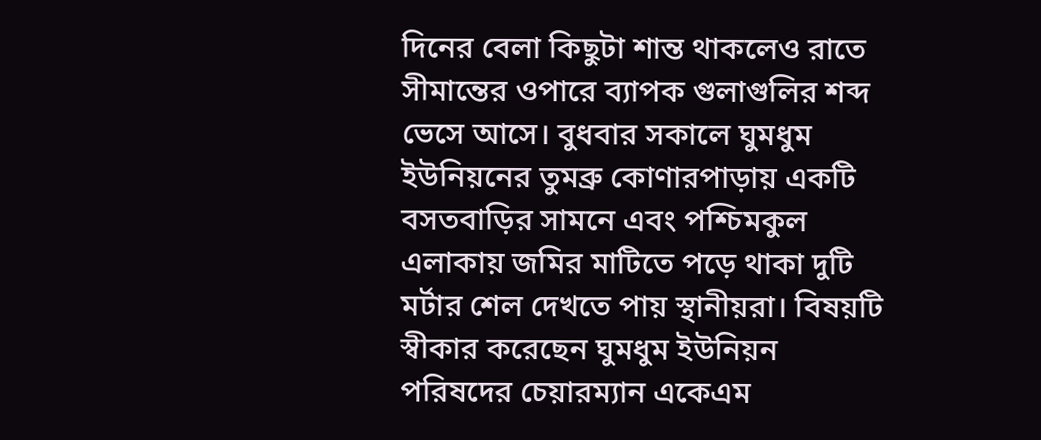দিনের বেলা কিছুটা শান্ত থাকলেও রাতে সীমান্তের ওপারে ব্যাপক গুলাগুলির শব্দ ভেসে আসে। বুধবার সকালে ঘুমধুম ইউনিয়নের তুমব্রু কোণারপাড়ায় একটি বসতবাড়ির সামনে এবং পশ্চিমকুল এলাকায় জমির মাটিতে পড়ে থাকা দুটি মর্টার শেল দেখতে পায় স্থানীয়রা। বিষয়টি স্বীকার করেছেন ঘুমধুম ইউনিয়ন পরিষদের চেয়ারম্যান একেএম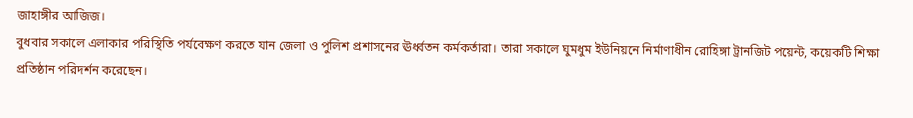জাহাঙ্গীর আজিজ।
বুধবার সকালে এলাকার পরিস্থিতি পর্যবেক্ষণ করতে যান জেলা ও পুলিশ প্রশাসনের ঊর্ধ্বতন কর্মকর্তারা। তারা সকালে ঘুমধুম ইউনিয়নে নির্মাণাধীন রোহিঙ্গা ট্রানজিট পয়েন্ট, কয়েকটি শিক্ষা প্রতিষ্ঠান পরিদর্শন করেছেন।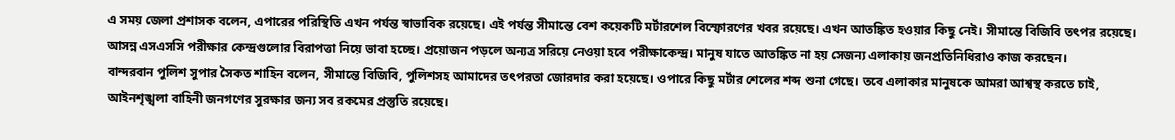এ সময় জেলা প্রশাসক বলেন, এপারের পরিস্থিতি এখন পর্যন্ত স্বাভাবিক রয়েছে। এই পর্যন্ত সীমান্তে বেশ কয়েকটি মর্টারশেল বিস্ফোরণের খবর রয়েছে। এখন আতঙ্কিত হওয়ার কিছু নেই। সীমান্তে বিজিবি তৎপর রয়েছে। আসন্ন এসএসসি পরীক্ষার কেন্দ্রগুলোর বিরাপত্তা নিয়ে ভাবা হচ্ছে। প্রয়োজন পড়লে অন্যত্র সরিয়ে নেওয়া হবে পরীক্ষাকেন্দ্র। মানুষ যাতে আতঙ্কিত না হয় সেজন্য এলাকায় জনপ্রতিনিধিরাও কাজ করছেন।
বান্দরবান পুলিশ সুপার সৈকত শাহিন বলেন, সীমান্তে বিজিবি, পুলিশসহ আমাদের তৎপরতা জোরদার করা হয়েছে। ওপারে কিছু মর্টার শেলের শব্দ শুনা গেছে। তবে এলাকার মানুষকে আমরা আশ্বস্থ করতে চাই, আইনশৃঙ্খলা বাহিনী জনগণের সুরক্ষার জন্য সব রকমের প্রস্তুতি রয়েছে।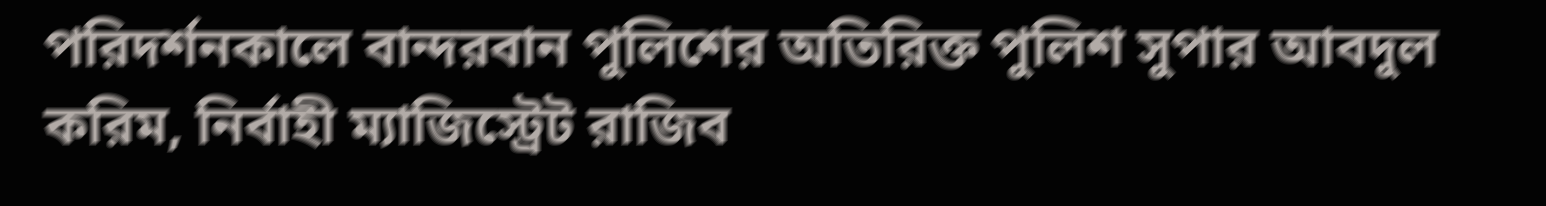পরিদর্শনকালে বান্দরবান পুলিশের অতিরিক্ত পুলিশ সুপার আবদুল করিম, নির্বাহী ম্যাজিস্ট্রেট রাজিব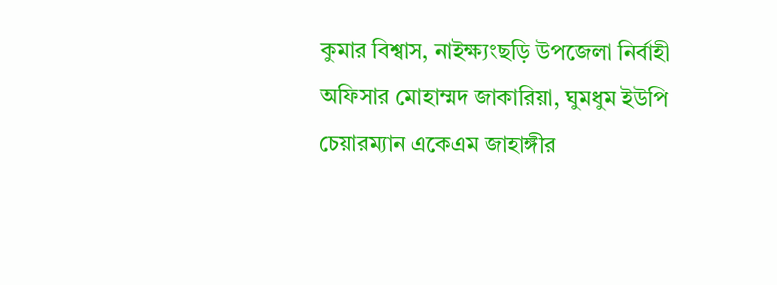কুমার বিশ্বাস, নাইক্ষ্যংছড়ি উপজেলা নির্বাহী অফিসার মোহাম্মদ জাকারিয়া, ঘুমধুম ইউপি চেয়ারম্যান একেএম জাহাঙ্গীর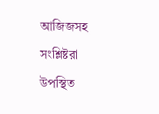আজিজসহ সংশ্লিষ্টরা উপস্থিত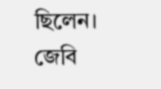ছিলেন।
জেবি